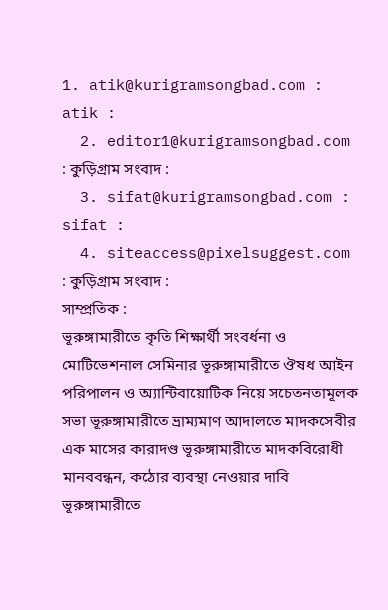1. atik@kurigramsongbad.com : atik :
  2. editor1@kurigramsongbad.com : কুড়িগ্রাম সংবাদ :
  3. sifat@kurigramsongbad.com : sifat :
  4. siteaccess@pixelsuggest.com : কুড়িগ্রাম সংবাদ :
সাম্প্রতিক :
ভূরুঙ্গামারীতে কৃতি শিক্ষার্থী সংবর্ধনা ও মোটিভেশনাল সেমিনার ভূরুঙ্গামারীতে ঔষধ আইন পরিপালন ও অ্যান্টিবায়োটিক নিয়ে সচেতনতামূলক সভা ভূরুঙ্গামারীতে ভ্রাম্যমাণ আদালতে মাদকসেবীর এক মাসের কারাদণ্ড ভূরুঙ্গামারীতে মাদকবিরোধী মানববন্ধন, কঠোর ব্যবস্থা নেওয়ার দাবি ভূরুঙ্গামারীতে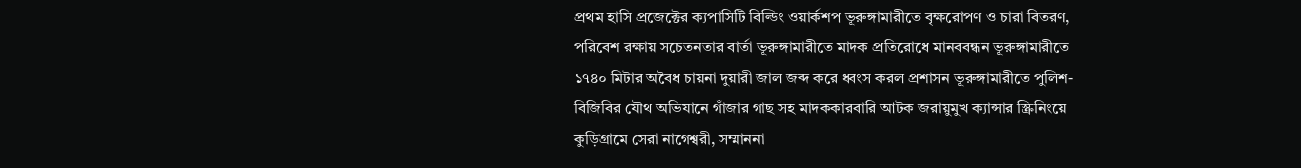প্রথম হাসি প্রজেক্টের ক্যপাসিটি বিল্ডিং ওয়ার্কশপ ভূরুঙ্গামারীতে বৃক্ষরোপণ ও চারা বিতরণ, পরিবেশ রক্ষায় সচেতনতার বার্তা ভূরুঙ্গামারীতে মাদক প্রতিরোধে মানববন্ধন ভূরুঙ্গামারীতে ১৭৪০ মিটার অবৈধ চায়না দুয়ারী জাল জব্দ করে ধ্বংস করল প্রশাসন ভূরুঙ্গামারীতে পুলিশ-বিজিবির যৌথ অভিযানে গাঁজার গাছ সহ মাদককারবারি আটক জরায়ুমুখ ক্যান্সার স্ক্রিনিংয়ে কুড়িগ্রামে সেরা নাগেশ্বরী, সম্মাননা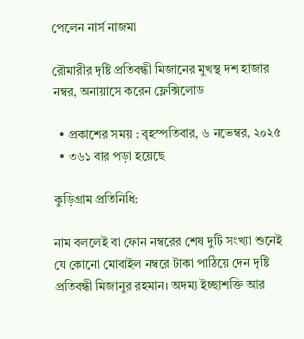পেলেন নার্স নাজমা

রৌমারীর দৃষ্টি প্রতিবন্ধী মিজানের মুখস্থ দশ হাজার নম্বর, অনায়াসে করেন ফ্লেক্সিলোড

  • প্রকাশের সময় : বৃহস্পতিবার, ৬ নভেম্বর, ২০২৫
  • ৩৬১ বার পড়া হয়েছে

কুড়িগ্রাম প্রতিনিধি:

নাম বললেই বা ফোন নম্বরের শেষ দুটি সংখ্যা শুনেই যে কোনো মোবাইল নম্বরে টাকা পাঠিয়ে দেন দৃষ্টি প্রতিবন্ধী মিজানুর রহমান। অদম্য ইচ্ছাশক্তি আর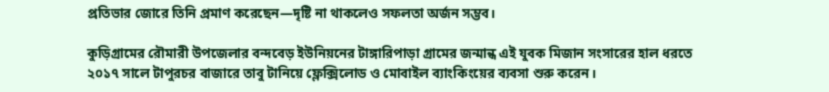প্রতিভার জোরে তিনি প্রমাণ করেছেন—দৃষ্টি না থাকলেও সফলতা অর্জন সম্ভব।

কুড়িগ্রামের রৌমারী উপজেলার বন্দবেড় ইউনিয়নের টাঙ্গারিপাড়া গ্রামের জন্মান্ধ এই যুবক মিজান সংসারের হাল ধরতে ২০১৭ সালে টাপুরচর বাজারে তাবু টানিয়ে ফ্লেক্সিলোড ও মোবাইল ব্যাংকিংয়ের ব্যবসা শুরু করেন।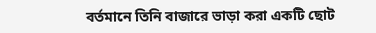বর্তমানে তিনি বাজারে ভাড়া করা একটি ছোট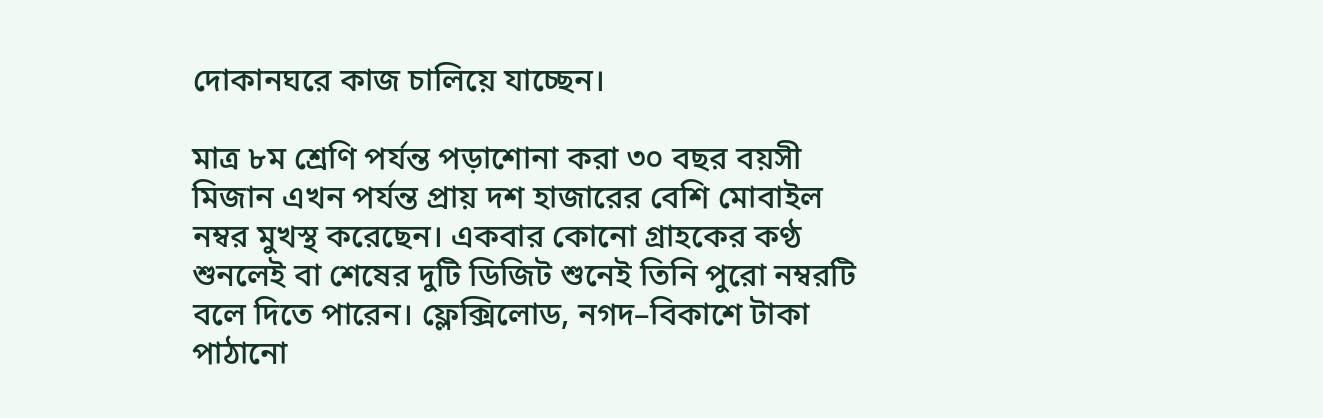দোকানঘরে কাজ চালিয়ে যাচ্ছেন।

মাত্র ৮ম শ্রেণি পর্যন্ত পড়াশোনা করা ৩০ বছর বয়সী মিজান এখন পর্যন্ত প্রায় দশ হাজারের বেশি মোবাইল নম্বর মুখস্থ করেছেন। একবার কোনো গ্রাহকের কণ্ঠ শুনলেই বা শেষের দুটি ডিজিট শুনেই তিনি পুরো নম্বরটি বলে দিতে পারেন। ফ্লেক্সিলোড, নগদ–বিকাশে টাকা পাঠানো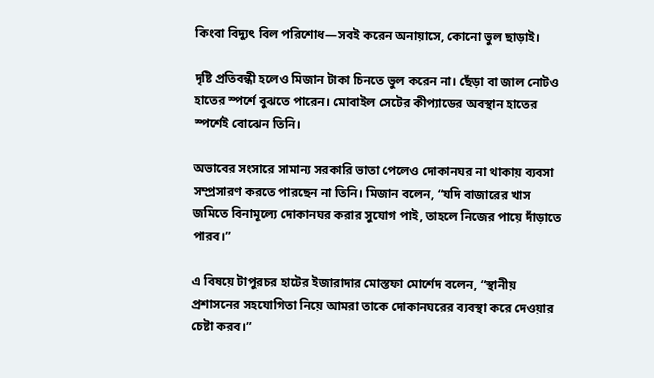কিংবা বিদ্যুৎ বিল পরিশোধ—সবই করেন অনায়াসে, কোনো ভুল ছাড়াই।

দৃষ্টি প্রতিবন্ধী হলেও মিজান টাকা চিনতে ভুল করেন না। ছেঁড়া বা জাল নোটও হাতের স্পর্শে বুঝতে পারেন। মোবাইল সেটের কীপ্যাডের অবস্থান হাতের স্পর্শেই বোঝেন তিনি।

অভাবের সংসারে সামান্য সরকারি ভাতা পেলেও দোকানঘর না থাকায় ব্যবসা সম্প্রসারণ করতে পারছেন না তিনি। মিজান বলেন, “যদি বাজারের খাস জমিতে বিনামূল্যে দোকানঘর করার সুযোগ পাই, তাহলে নিজের পায়ে দাঁড়াতে পারব।”

এ বিষয়ে টাপুরচর হাটের ইজারাদার মোস্তফা মোর্শেদ বলেন, “স্থানীয় প্রশাসনের সহযোগিতা নিয়ে আমরা তাকে দোকানঘরের ব্যবস্থা করে দেওয়ার চেষ্টা করব।”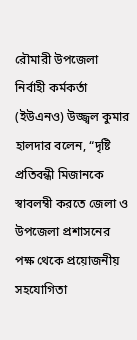রৌমারী উপজেলা নির্বাহী কর্মকর্তা (ইউএনও) উজ্জ্বল কুমার হালদার বলেন, “দৃষ্টি প্রতিবন্ধী মিজানকে স্বাবলম্বী করতে জেলা ও উপজেলা প্রশাসনের পক্ষ থেকে প্রয়োজনীয় সহযোগিতা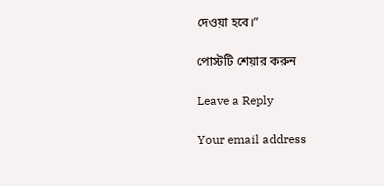দেওয়া হবে।”

পোস্টটি শেয়ার করুন

Leave a Reply

Your email address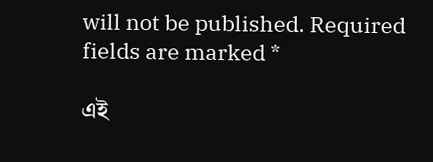will not be published. Required fields are marked *

এই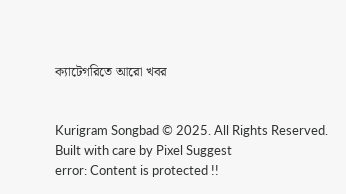ক্যাটেগরিতে আরো খবর


Kurigram Songbad © 2025. All Rights Reserved.
Built with care by Pixel Suggest
error: Content is protected !!